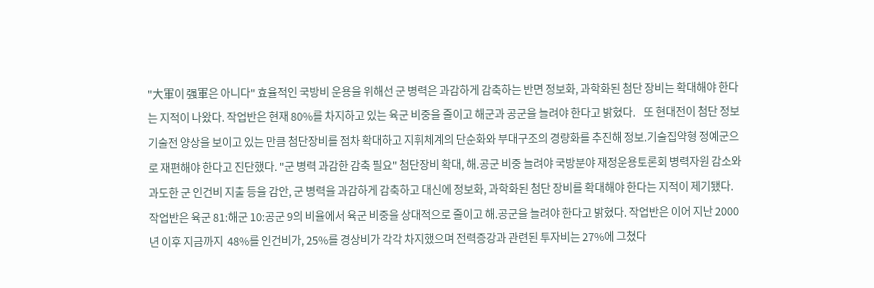"大軍이 强軍은 아니다" 효율적인 국방비 운용을 위해선 군 병력은 과감하게 감축하는 반면 정보화, 과학화된 첨단 장비는 확대해야 한다는 지적이 나왔다. 작업반은 현재 80%를 차지하고 있는 육군 비중을 줄이고 해군과 공군을 늘려야 한다고 밝혔다.    또 현대전이 첨단 정보기술전 양상을 보이고 있는 만큼 첨단장비를 점차 확대하고 지휘체계의 단순화와 부대구조의 경량화를 추진해 정보.기술집약형 정예군으로 재편해야 한다고 진단했다. "군 병력 과감한 감축 필요" 첨단장비 확대, 해.공군 비중 늘려야 국방분야 재정운용토론회 병력자원 감소와 과도한 군 인건비 지출 등을 감안, 군 병력을 과감하게 감축하고 대신에 정보화, 과학화된 첨단 장비를 확대해야 한다는 지적이 제기됐다.    작업반은 육군 81:해군 10:공군 9의 비율에서 육군 비중을 상대적으로 줄이고 해.공군을 늘려야 한다고 밝혔다. 작업반은 이어 지난 2000년 이후 지금까지  48%를 인건비가, 25%를 경상비가 각각 차지했으며 전력증강과 관련된 투자비는 27%에 그쳤다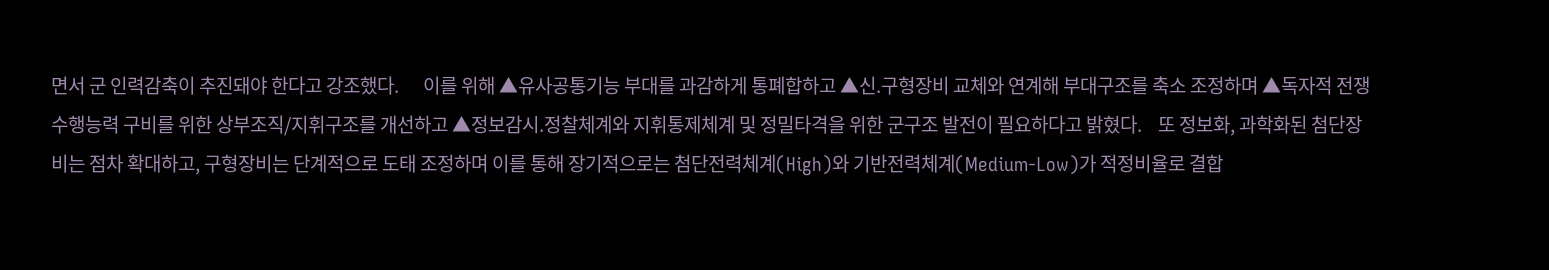면서 군 인력감축이 추진돼야 한다고 강조했다.      이를 위해 ▲유사공통기능 부대를 과감하게 통폐합하고 ▲신.구형장비 교체와 연계해 부대구조를 축소 조정하며 ▲독자적 전쟁수행능력 구비를 위한 상부조직/지휘구조를 개선하고 ▲정보감시.정찰체계와 지휘통제체계 및 정밀타격을 위한 군구조 발전이 필요하다고 밝혔다.    또 정보화, 과학화된 첨단장비는 점차 확대하고, 구형장비는 단계적으로 도태 조정하며 이를 통해 장기적으로는 첨단전력체계(High)와 기반전력체계(Medium-Low)가 적정비율로 결합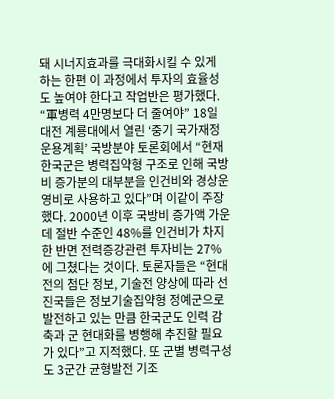돼 시너지효과를 극대화시킬 수 있게 하는 한편 이 과정에서 투자의 효율성도 높여야 한다고 작업반은 평가했다.    “軍병력 4만명보다 더 줄여야” 18일 대전 계룡대에서 열린 ‘중기 국가재정운용계획’ 국방분야 토론회에서 “현재 한국군은 병력집약형 구조로 인해 국방비 증가분의 대부분을 인건비와 경상운영비로 사용하고 있다”며 이같이 주장했다. 2000년 이후 국방비 증가액 가운데 절반 수준인 48%를 인건비가 차지한 반면 전력증강관련 투자비는 27%에 그쳤다는 것이다. 토론자들은 “현대전의 첨단 정보, 기술전 양상에 따라 선진국들은 정보기술집약형 정예군으로 발전하고 있는 만큼 한국군도 인력 감축과 군 현대화를 병행해 추진할 필요가 있다”고 지적했다. 또 군별 병력구성도 3군간 균형발전 기조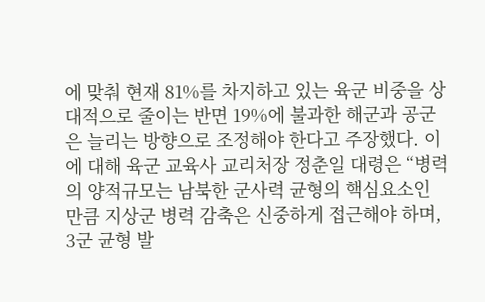에 맞춰 현재 81%를 차지하고 있는 육군 비중을 상대적으로 줄이는 반면 19%에 불과한 해군과 공군은 늘리는 방향으로 조정해야 한다고 주장했다. 이에 대해 육군 교육사 교리처장 정춘일 대령은 “병력의 양적규모는 남북한 군사력 균형의 핵심요소인 만큼 지상군 병력 감축은 신중하게 접근해야 하며, 3군 균형 발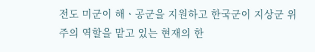전도 미군이 해ㆍ공군을 지원하고 한국군이 지상군 위주의 역할을 맡고 있는 현재의 한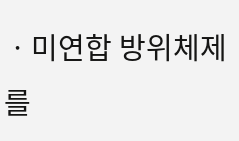ㆍ미연합 방위체제를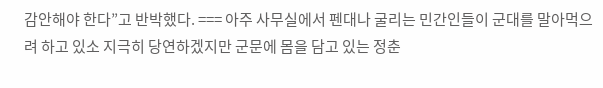감안해야 한다”고 반박했다. === 아주 사무실에서 펜대나 굴리는 민간인들이 군대를 말아먹으려 하고 있소 지극히 당연하겠지만 군문에 몸을 담고 있는 정춘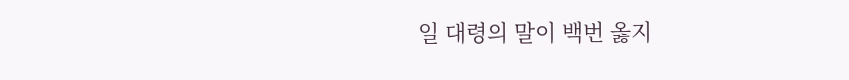일 대령의 말이 백번 옳지